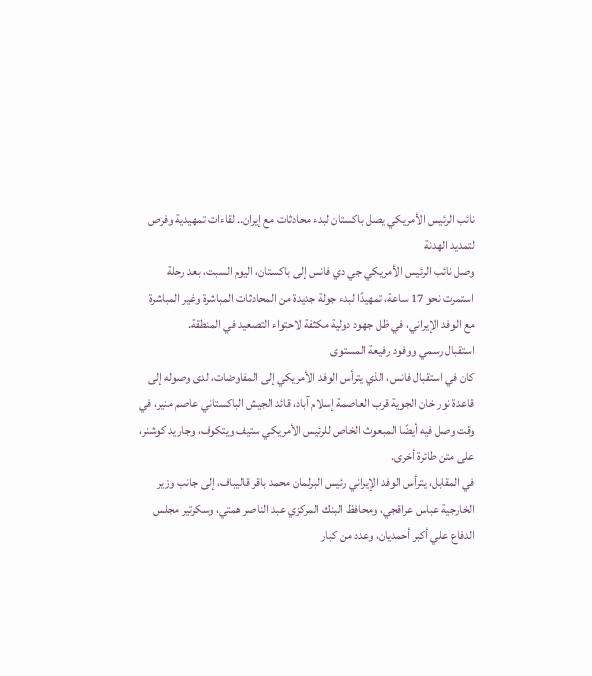نائب الرئيس الأمريكي يصل باكستان لبدء محادثات مع إيران.. لقاءات تمهيدية وفرص لتمديد الهدنة
وصل نائب الرئيس الأمريكي جي دي فانس إلى باكستان، اليوم السبت، بعد رحلة استمرت نحو 17 ساعة، تمهيدًا لبدء جولة جديدة من المحادثات المباشرة وغير المباشرة مع الوفد الإيراني، في ظل جهود دولية مكثفة لاحتواء التصعيد في المنطقة.
استقبال رسمي ووفود رفيعة المستوى
كان في استقبال فانس، الذي يترأس الوفد الأمريكي إلى المفاوضات، لدى وصوله إلى قاعدة نور خان الجوية قرب العاصمة إسلام آباد، قائد الجيش الباكستاني عاصم منير، في وقت وصل فيه أيضًا المبعوث الخاص للرئيس الأمريكي ستيف ويتكوف، وجاريد كوشنر، على متن طائرة أخرى.
في المقابل، يترأس الوفد الإيراني رئيس البرلمان محمد باقر قاليباف، إلى جانب وزير الخارجية عباس عراقجي، ومحافظ البنك المركزي عبد الناصر همتي، وسكرتير مجلس الدفاع علي أكبر أحمديان، وعدد من كبار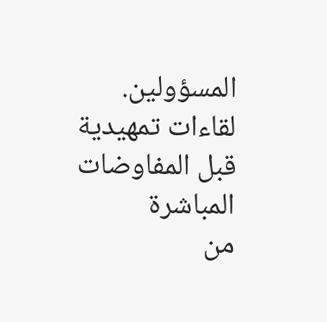المسؤولين.
لقاءات تمهيدية قبل المفاوضات المباشرة
من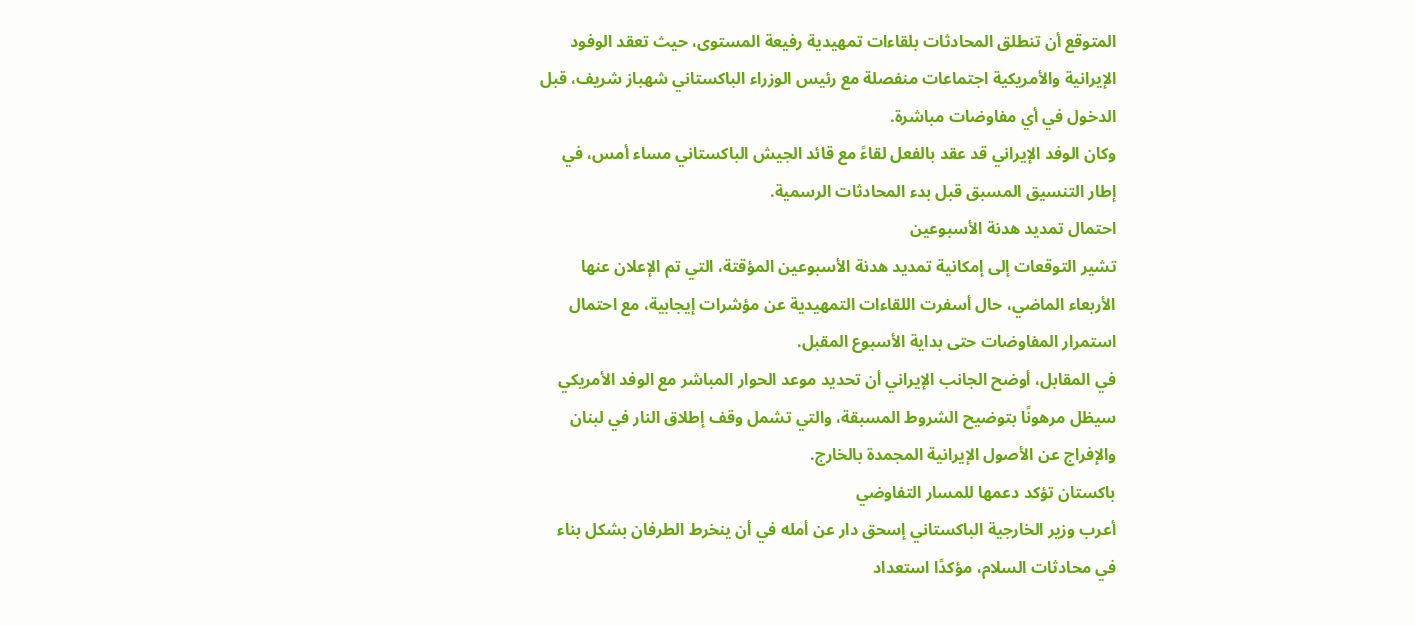المتوقع أن تنطلق المحادثات بلقاءات تمهيدية رفيعة المستوى، حيث تعقد الوفود الإيرانية والأمريكية اجتماعات منفصلة مع رئيس الوزراء الباكستاني شهباز شريف، قبل الدخول في أي مفاوضات مباشرة.
وكان الوفد الإيراني قد عقد بالفعل لقاءً مع قائد الجيش الباكستاني مساء أمس، في إطار التنسيق المسبق قبل بدء المحادثات الرسمية.
احتمال تمديد هدنة الأسبوعين
تشير التوقعات إلى إمكانية تمديد هدنة الأسبوعين المؤقتة، التي تم الإعلان عنها الأربعاء الماضي، حال أسفرت اللقاءات التمهيدية عن مؤشرات إيجابية، مع احتمال استمرار المفاوضات حتى بداية الأسبوع المقبل.
في المقابل، أوضح الجانب الإيراني أن تحديد موعد الحوار المباشر مع الوفد الأمريكي سيظل مرهونًا بتوضيح الشروط المسبقة، والتي تشمل وقف إطلاق النار في لبنان والإفراج عن الأصول الإيرانية المجمدة بالخارج.
باكستان تؤكد دعمها للمسار التفاوضي
أعرب وزير الخارجية الباكستاني إسحق دار عن أمله في أن ينخرط الطرفان بشكل بناء في محادثات السلام، مؤكدًا استعداد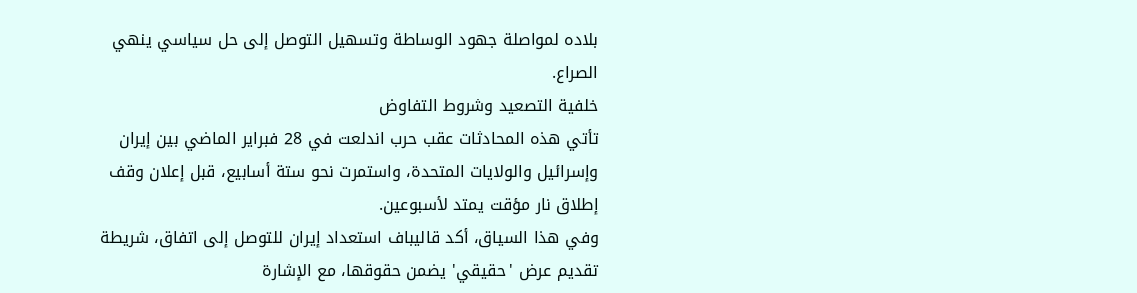بلاده لمواصلة جهود الوساطة وتسهيل التوصل إلى حل سياسي ينهي الصراع.
خلفية التصعيد وشروط التفاوض
تأتي هذه المحادثات عقب حرب اندلعت في 28 فبراير الماضي بين إيران وإسرائيل والولايات المتحدة، واستمرت نحو ستة أسابيع، قبل إعلان وقف إطلاق نار مؤقت يمتد لأسبوعين.
وفي هذا السياق، أكد قاليباف استعداد إيران للتوصل إلى اتفاق، شريطة تقديم عرض 'حقيقي' يضمن حقوقها، مع الإشارة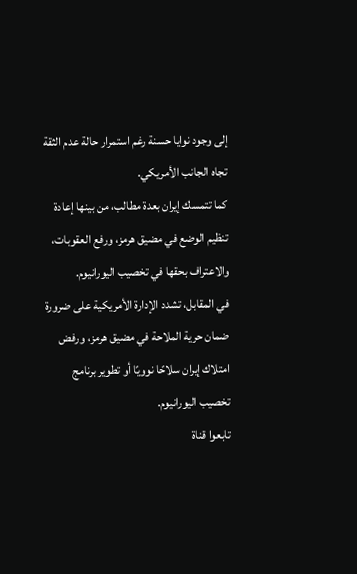إلى وجود نوايا حسنة رغم استمرار حالة عدم الثقة تجاه الجانب الأمريكي.
كما تتمسك إيران بعدة مطالب، من بينها إعادة تنظيم الوضع في مضيق هرمز، ورفع العقوبات، والاعتراف بحقها في تخصيب اليورانيوم.
في المقابل، تشدد الإدارة الأمريكية على ضرورة ضمان حرية الملاحة في مضيق هرمز، ورفض امتلاك إيران سلاحًا نوويًا أو تطوير برنامج تخصيب اليورانيوم.
تابعوا قناة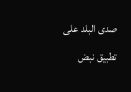صدى البلد على تطبيق نبض